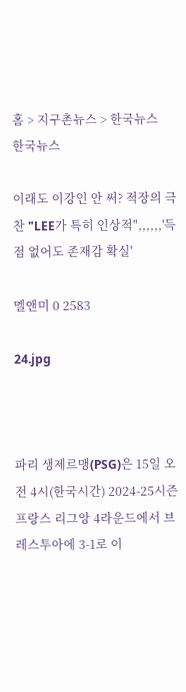홈 > 지구촌뉴스 > 한국뉴스
한국뉴스

이래도 이강인 안 써? 적장의 극찬 "LEE가 특히 인상적",,,,,,'득점 없어도 존재감 확실'

멜앤미 0 2583

24.jpg



파리 생제르맹(PSG)은 15일 오전 4시(한국시간) 2024-25시즌 프랑스 리그앙 4라운드에서 브레스투아에 3-1로 이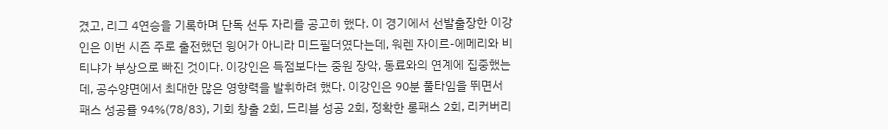겼고, 리그 4연승을 기록하며 단독 선두 자리를 공고히 했다. 이 경기에서 선발출장한 이강인은 이번 시즌 주로 출전했던 윙어가 아니라 미드필더였다는데, 워렌 자이르-에메리와 비티냐가 부상으로 빠진 것이다. 이강인은 득점보다는 중원 장악, 동료와의 연계에 집중했는데, 공수양면에서 최대한 많은 영향력을 발휘하려 했다. 이강인은 90분 풀타임을 뛰면서 패스 성공률 94%(78/83), 기회 창출 2회, 드리블 성공 2회, 정확한 롱패스 2회, 리커버리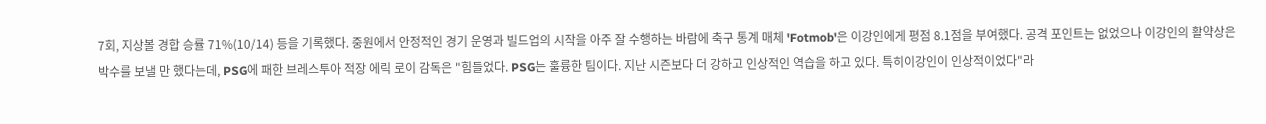7회, 지상볼 경합 승률 71%(10/14) 등을 기록했다. 중원에서 안정적인 경기 운영과 빌드업의 시작을 아주 잘 수행하는 바람에 축구 통계 매체 'Fotmob'은 이강인에게 평점 8.1점을 부여했다. 공격 포인트는 없었으나 이강인의 활약상은 박수를 보낼 만 했다는데, PSG에 패한 브레스투아 적장 에릭 로이 감독은 "힘들었다. PSG는 훌륭한 팀이다. 지난 시즌보다 더 강하고 인상적인 역습을 하고 있다. 특히이강인이 인상적이었다"라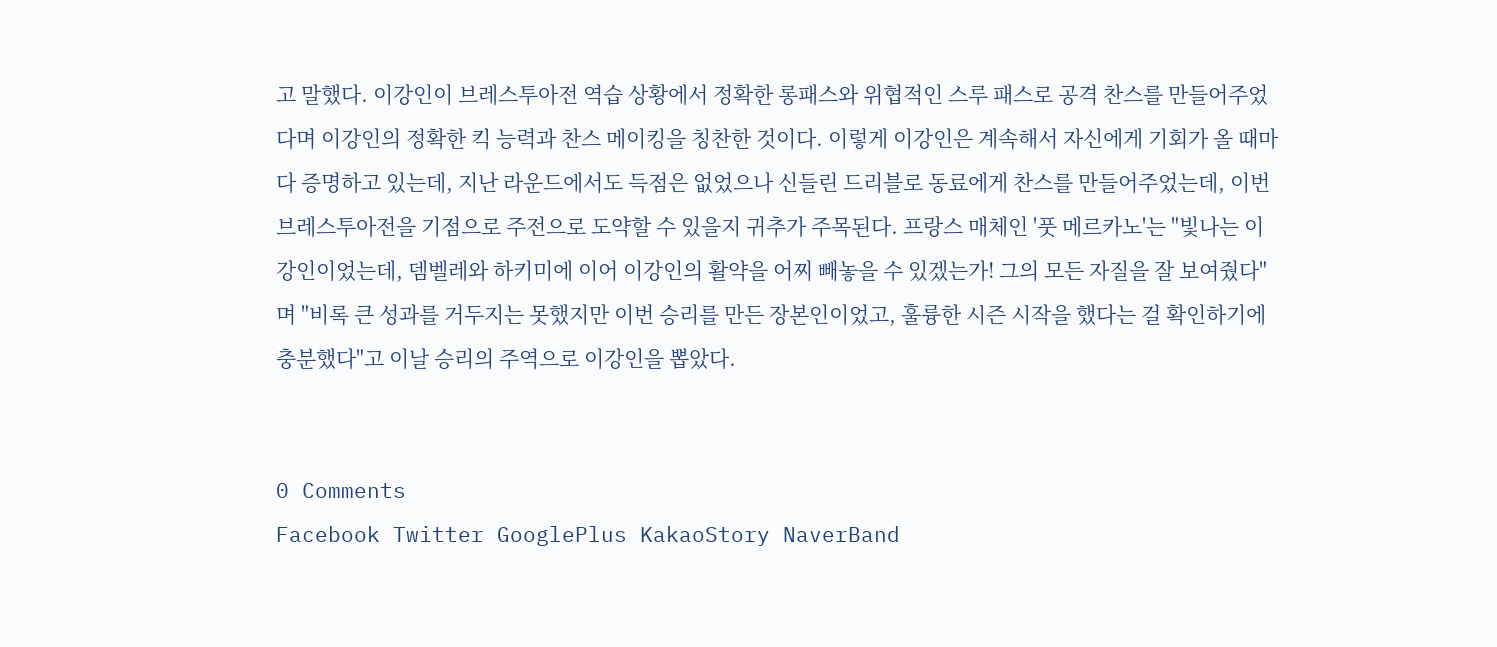고 말했다. 이강인이 브레스투아전 역습 상황에서 정확한 롱패스와 위협적인 스루 패스로 공격 찬스를 만들어주었다며 이강인의 정확한 킥 능력과 찬스 메이킹을 칭찬한 것이다. 이렇게 이강인은 계속해서 자신에게 기회가 올 때마다 증명하고 있는데, 지난 라운드에서도 득점은 없었으나 신들린 드리블로 동료에게 찬스를 만들어주었는데, 이번 브레스투아전을 기점으로 주전으로 도약할 수 있을지 귀추가 주목된다. 프랑스 매체인 '풋 메르카노'는 "빛나는 이강인이었는데, 뎀벨레와 하키미에 이어 이강인의 활약을 어찌 빼놓을 수 있겠는가! 그의 모든 자질을 잘 보여줬다"며 "비록 큰 성과를 거두지는 못했지만 이번 승리를 만든 장본인이었고, 훌륭한 시즌 시작을 했다는 걸 확인하기에 충분했다"고 이날 승리의 주역으로 이강인을 뽑았다.


0 Comments
Facebook Twitter GooglePlus KakaoStory NaverBand